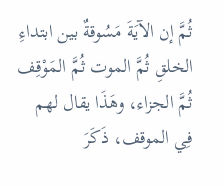ثُمَّ إن الآيَةَ مَسُوقةٌ بين ابتداءِ الخلقِ ثُمَّ الموت ثُمَّ المَوْقِف ثُمَّ الجزاء، وهَذَا يقال لهم فِي الموقف، ذَكَرَ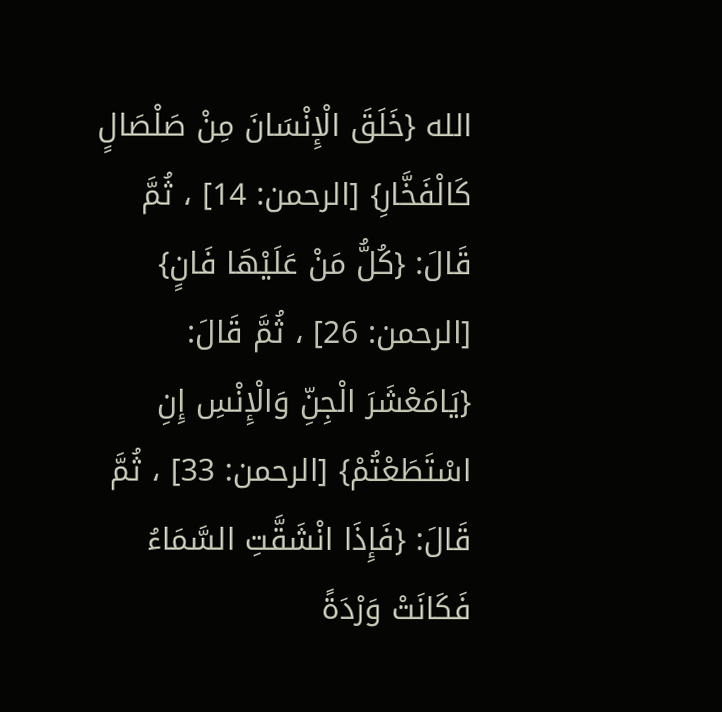الله {خَلَقَ الْإِنْسَانَ مِنْ صَلْصَالٍ كَالْفَخَّارِ} [الرحمن: 14] ، ثُمَّ قَالَ: {كُلُّ مَنْ عَلَيْهَا فَانٍ} [الرحمن: 26] ، ثُمَّ قَالَ: {يَامَعْشَرَ الْجِنِّ وَالْإِنْسِ إِنِ اسْتَطَعْتُمْ} [الرحمن: 33] ، ثُمَّ قَالَ: {فَإِذَا انْشَقَّتِ السَّمَاءُ فَكَانَتْ وَرْدَةً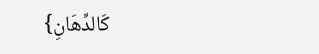كَالدِّهَانِ}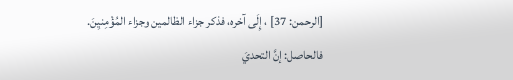[الرحمن: 37] ، إِلَى آخره، فذكر جزاء الظالمين وجزاء المُؤْمِنيِنَ.
فالحاصل: إنَّ التحديَ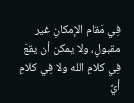فِي مَقام الإمكانِ غير مقبولٍ، ولا يمكن أن يقعَ فِي كلامِ الله ولا فِي كلامِ أيِّ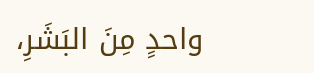واحدٍ مِنَ البَشَرِ،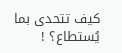كيف تتحدى بما يُستطاع؟ !